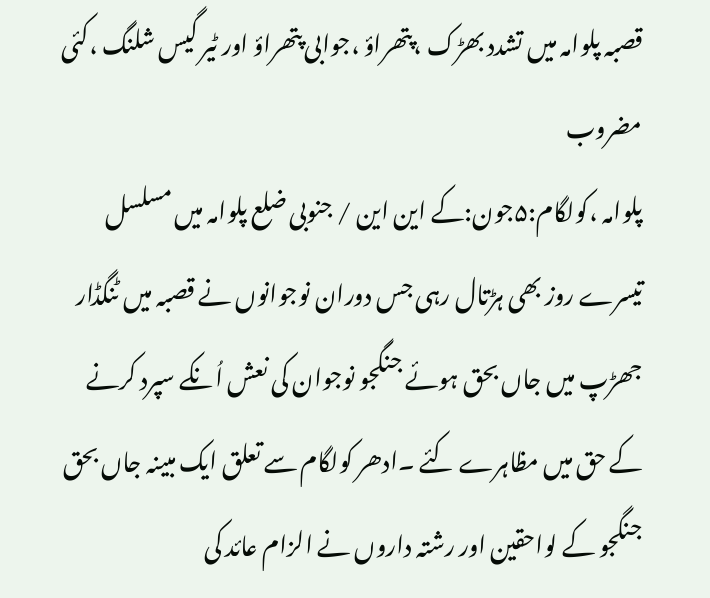قصبہ پلوامہ میں تشدد بھڑک ،پتھراؤ ،جوابی پتھراؤ اور ٹیر گیس شلنگ ،کئی مضروب
پلوامہ ،کولگام:۵جون:کے این این / جنوبی ضلع پلوامہ میں مسلسل تیسرے روز بھی ہڑتال رہی جس دوران نوجوانوں نے قصبہ میں ٹنگڈار جھڑپ میں جاں بحق ہوئے جنگجو نوجوان کی نعش اُنکے سپرد کرنے کے حق میں مظاہرے کئے ۔ادھر کولگام سے تعلق ایک مبینہ جاں بحق جنگجو کے لواحقین اور رشتہ داروں نے الزام عائد کی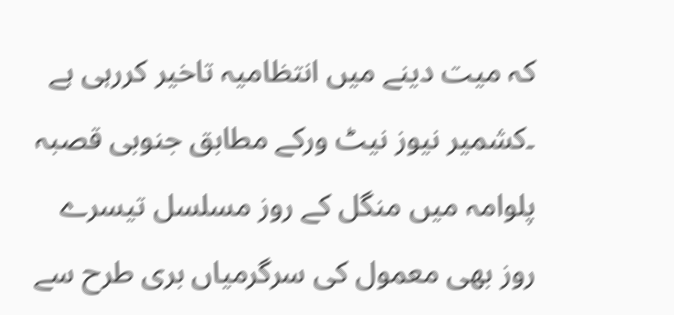کہ میت دینے میں انتظامیہ تاخیر کررہی ہے ۔کشمیر نیوز نیٹ ورکے مطابق جنوبی قصبہ پلوامہ میں منگل کے روز مسلسل تیسرے روز بھی معمول کی سرگرمیاں بری طرح سے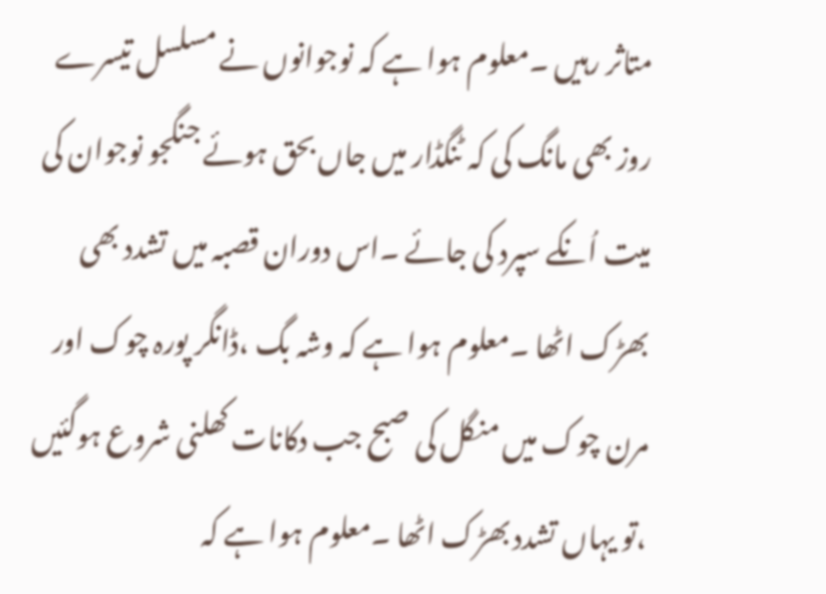متاثر رہیں ۔معلوم ہوا ہے کہ نوجوانوں نے مسلسل تیسرے روز بھی مانگ کی کہ ٹنگڈار میں جاں بحق ہوئے جنگجو نوجوان کی میت اُنکے سپرد کی جائے ۔اس دوران قصبہ میں تشدد بھی بھڑک اٹھا ۔معلوم ہوا ہے کہ وشہ بگ ،ڈانگر پورہ چوک اور مرن چوک میں منگل کی صبح جب دکانات کھلنی شروع ہوگئیں ،تو یہاں تشدد بھڑک اٹھا ۔معلوم ہوا ہے کہ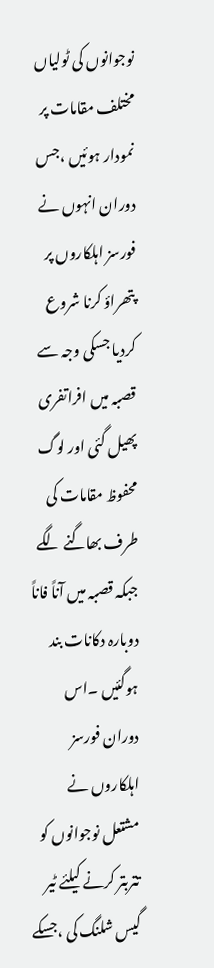نوجوانوں کی ٹولیاں مختلف مقامات پر نمودار ہوئیں ،جس دوران انہوں نے فورسز اہلکاروں پر پتھراؤ کرنا شروع کردیا جسکی وجہ سے قصبہ میں افراتفری پھیل گئی اور لوگ محفوظ مقامات کی طرف بھاگنے لگے جبکہ قصبہ میں آناً فاناً دوبارہ دکانات بند ہوگئیں ۔اس دوران فورسز اہلکاروں نے مشتعل نوجوانوں کو تتربتر کرنے کیلئے ٹیر گیس شلنگ کی ،جسکے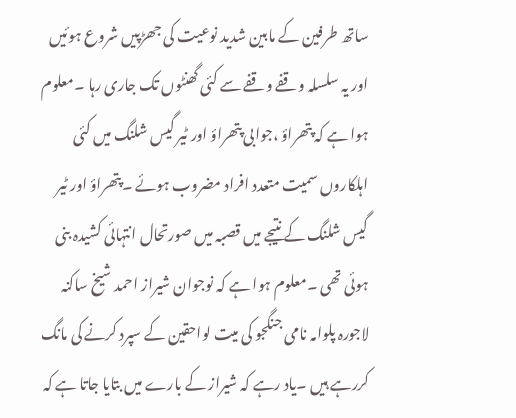ساتھ طرفین کے مابین شدید نوعیت کی جھڑپیں شروع ہوئیں اور یہ سلسلہ وقفے وقفے سے کئی گھنٹوں تک جاری رہا ۔معلوم ہوا ہے کہ پتھراؤ ،جوابی پتھراؤ اور ٹیر گیس شلنگ میں کئی اہلکاروں سمیت متعدد افراد مضروب ہوئے ۔پتھراؤ اور ٹیر گیس شلنگ کے نتیجے میں قصبہ میں صورتحال انتہائی کشیدہ بنی ہوئی تھی ۔معلوم ہوا ہے کہ نوجوان شیراز احمد شیخ ساکنہ لاجورہ پلوامہ نامی جنگجو کی میت لواحقین کے سپرد کرنے کی مانگ کررہے ہیں ۔یاد رہے کہ شیراز کے بارے میں بتایا جاتا ہے کہ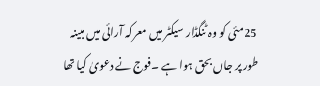25مئی کو وہ ٹنگڈار سیکٹر میں معرکہ آرائی میں مبینہ طور پر جاں بحق ہوا ہے ۔فوج نے دعویٰ کیا تھا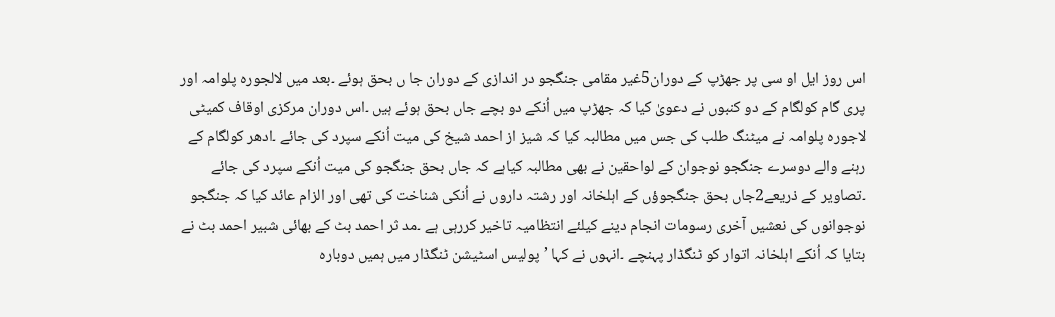اس روز ایل او سی پر جھڑپ کے دوران5غیر مقامی جنگجو در اندازی کے دوران جا ں بحق ہوئے ۔بعد میں لالجورہ پلوامہ اور پری گام کولگام کے دو کنبوں نے دعویٰ کیا کہ جھڑپ میں اُنکے دو بچے جاں بحق ہوئے ہیں ۔اس دوران مرکزی اوقاف کمیٹی لاجورہ پلوامہ نے میٹنگ طلب کی جس میں مطالبہ کیا کہ شیز از احمد شیخ کی میت اُنکے سپرد کی جائے ۔ادھر کولگام کے رہنے والے دوسرے جنگجو نوجوان کے لواحقین نے بھی مطالبہ کیاہے کہ جاں بحق جنگجو کی میت اُنکے سپرد کی جائے ۔تصاویر کے ذریعے2جاں بحق جنگجوؤں کے اہلخانہ اور رشتہ داروں نے اُنکی شناخت کی تھی اور الزام عائد کیا کہ جنگجو نوجوانوں کی نعشیں آخری رسومات انجام دینے کیلئے انتظامیہ تاخیر کررہی ہے ۔مد ثر احمد بٹ کے بھائی شبیر احمد بٹ نے بتایا کہ اُنکے اہلخانہ اتوار کو ٹنگڈار پہنچے ۔انہوں نے کہا ’پولیس اسٹیشن ٹنگڈار میں ہمیں دوبارہ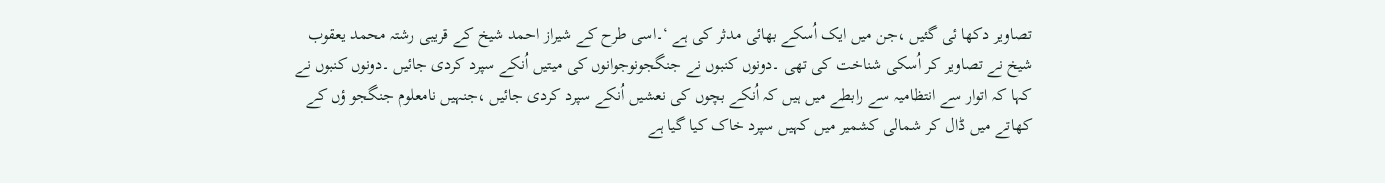تصاویر دکھا ئی گئیں ،جن میں ایک اُسکے بھائی مدثر کی ہے ‘۔اسی طرح کے شیراز احمد شیخ کے قریبی رشتہ محمد یعقوب شیخ نے تصاویر کر اُسکی شناخت کی تھی ۔دونوں کنبوں نے جنگجونوجوانوں کی میتیں اُنکے سپرد کردی جائیں ۔دونوں کنبوں نے کہا کہ اتوار سے انتظامیہ سے رابطے میں ہیں کہ اُنکے بچوں کی نعشیں اُنکے سپرد کردی جائیں ،جنہیں نامعلوم جنگجو ؤں کے کھاتے میں ڈال کر شمالی کشمیر میں کہیں سپرد خاک کیا گیا ہے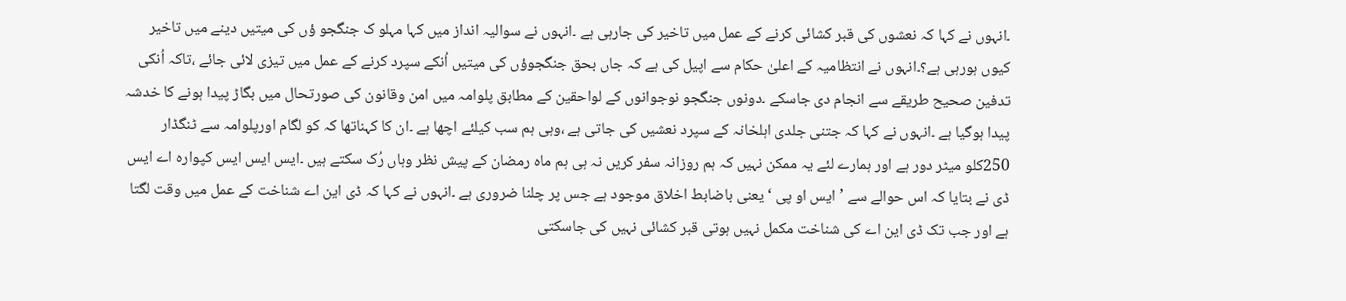۔انہوں نے کہا کہ نعشوں کی قبر کشائی کرنے کے عمل میں تاخیر کی جارہی ہے ۔انہوں نے سوالیہ انداز میں کہا مہلو ک جنگجو ؤں کی میتیں دینے میں تاخیر کیوں ہورہی ہے؟۔انہوں نے انتظامیہ کے اعلیٰ حکام سے اپیل کی ہے کہ جاں بحق جنگجوؤں کی میتیں اُنکے سپرد کرنے کے عمل میں تیزی لائی جائے ،تاکہ اُنکی تدفین صحیح طریقے سے انجام دی جاسکے ۔دونوں جنگجو نوجوانوں کے لواحقین کے مطابق پلوامہ میں امن وقانون کی صورتحال میں بگاڑ پیدا ہونے کا خدشہ پیدا ہوگیا ہے ۔انہوں نے کہا کہ جتنی جلدی اہلخانہ کے سپرد نعشیں کی جاتی ہے ،وہی ہم سب کیلئے اچھا ہے ۔ان کا کہناتھا کہ کو لگام اورپلوامہ سے ٹنگڈار 250کلو میٹر دور ہے اور ہمارے لئے یہ ممکن نہیں کہ ہم روزانہ سفر کریں نہ ہی ہم ماہ رمضان کے پیش نظر وہاں رُک سکتے ہیں ۔ایس ایس ایس کپوارہ اے ایس ڈی نے بتایا کہ اس حوالے سے ’ایس او پی ‘ یعنی باضابط اخلاق موجود ہے جس پر چلنا ضروری ہے ۔انہوں نے کہا کہ ڈی این اے شناخت کے عمل میں وقت لگتا ہے اور جب تک ڈی این اے کی شناخت مکمل نہیں ہوتی قبر کشائی نہیں کی جاسکتی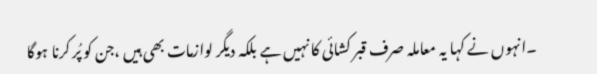۔انہوں نے کہا یہ معاملہ صرف قبر کشائی کا نہیں ہے بلکہ دیگر لوازمات بھی ہیں ،جن کو پُر کرنا ہوگا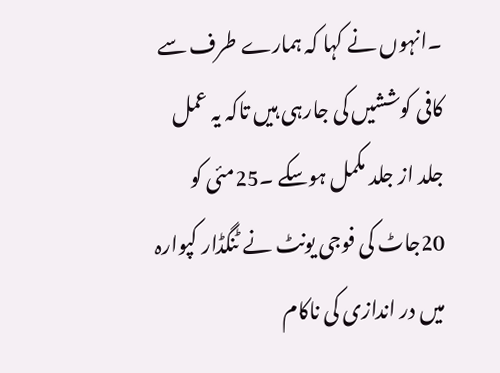۔انہوں نے کہا کہ ہمارے طرف سے کافی کوششیں کی جارہی ہیں تاکہ یہ عمل جلد از جلد مکمل ہوسکے ۔25مئی کو 20جاٹ کی فوجی یونٹ نے ٹنگڈار کپوارہ میں در اندازی کی ناکام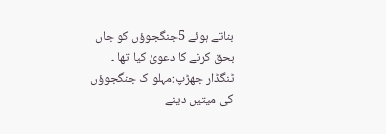بناتے ہوئے 5جنگجوؤں کو جاں بحق کرنے کا دعویٰ کیا تھا ۔
ٹنگڈار جھڑپ:مہلو ک جنگجوؤں کی میتیں دینے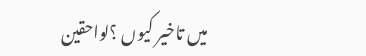میں تاخیر کیوں ؟لواحقین